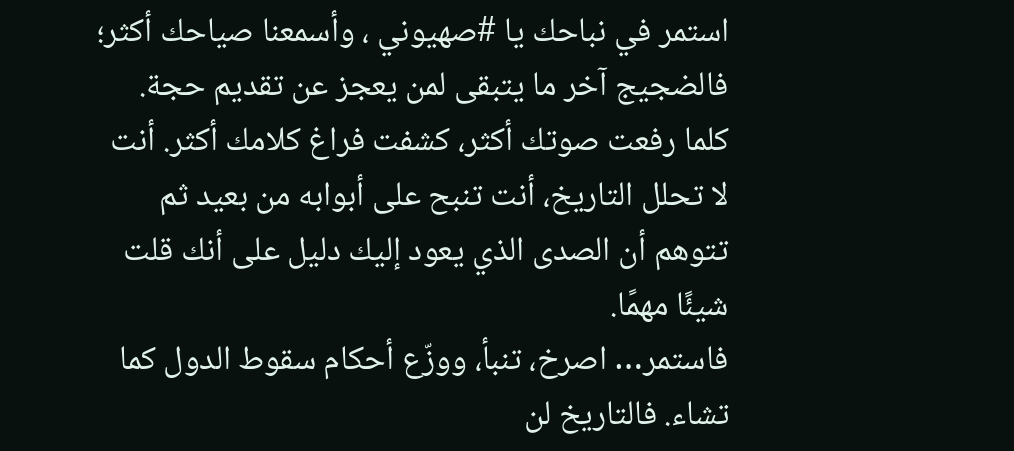استمر في نباحك يا #صهيوني ، وأسمعنا صياحك أكثر؛ فالضجيج آخر ما يتبقى لمن يعجز عن تقديم حجة.
كلما رفعت صوتك أكثر، كشفت فراغ كلامك أكثر. أنت لا تحلل التاريخ، أنت تنبح على أبوابه من بعيد ثم تتوهم أن الصدى الذي يعود إليك دليل على أنك قلت شيئًا مهمًا.
فاستمر… اصرخ، تنبأ، ووزّع أحكام سقوط الدول كما تشاء. فالتاريخ لن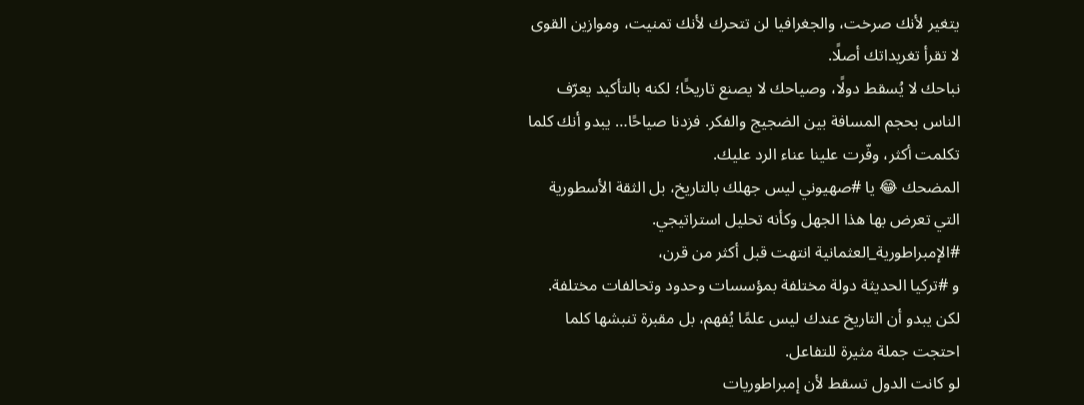يتغير لأنك صرخت، والجغرافيا لن تتحرك لأنك تمنيت، وموازين القوى لا تقرأ تغريداتك أصلًا.
نباحك لا يُسقط دولًا، وصياحك لا يصنع تاريخًا؛ لكنه بالتأكيد يعرّف الناس بحجم المسافة بين الضجيج والفكر. فزدنا صياحًا… يبدو أنك كلما تكلمت أكثر، وفّرت علينا عناء الرد عليك.
المضحك 😂 يا #صهيوني ليس جهلك بالتاريخ، بل الثقة الأسطورية التي تعرض بها هذا الجهل وكأنه تحليل استراتيجي.
#الإمبراطورية_العثمانية انتهت قبل أكثر من قرن،
و #تركيا الحديثة دولة مختلفة بمؤسسات وحدود وتحالفات مختلفة.
لكن يبدو أن التاريخ عندك ليس علمًا يُفهم، بل مقبرة تنبشها كلما احتجت جملة مثيرة للتفاعل.
لو كانت الدول تسقط لأن إمبراطوريات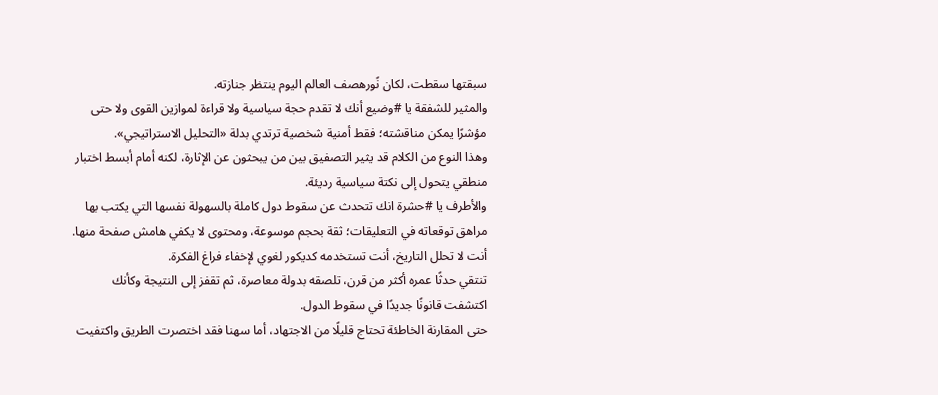سبقتها سقطت، لكان نًورهصف العالم اليوم ينتظر جنازته.
والمثير للشفقة يا #وضيع أنك لا تقدم حجة سياسية ولا قراءة لموازين القوى ولا حتى مؤشرًا يمكن مناقشته؛ فقط أمنية شخصية ترتدي بدلة «التحليل الاستراتيجي».
وهذا النوع من الكلام قد يثير التصفيق بين من يبحثون عن الإثارة، لكنه أمام أبسط اختبار منطقي يتحول إلى نكتة سياسية رديئة.
والأطرف يا #حشرة انك تتحدث عن سقوط دول كاملة بالسهولة نفسها التي يكتب بها مراهق توقعاته في التعليقات؛ ثقة بحجم موسوعة، ومحتوى لا يكفي هامش صفحة منها.
أنت لا تحلل التاريخ، أنت تستخدمه كديكور لغوي لإخفاء فراغ الفكرة.
تنتقي حدثًا عمره أكثر من قرن، تلصقه بدولة معاصرة، ثم تقفز إلى النتيجة وكأنك اكتشفت قانونًا جديدًا في سقوط الدول.
حتى المقارنة الخاطئة تحتاج قليلًا من الاجتهاد، أما سهنا فقد اختصرت الطريق واكتفيت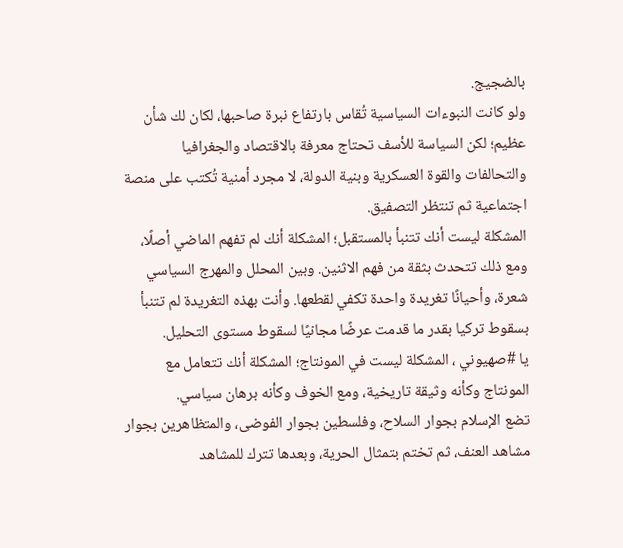بالضجيج.
ولو كانت النبوءات السياسية تُقاس بارتفاع نبرة صاحبها، لكان لك شأن عظيم؛ لكن السياسة للأسف تحتاج معرفة بالاقتصاد والجغرافيا والتحالفات والقوة العسكرية وبنية الدولة، لا مجرد أمنية تُكتب على منصة اجتماعية ثم تنتظر التصفيق.
المشكلة ليست أنك تتنبأ بالمستقبل؛ المشكلة أنك لم تفهم الماضي أصلًا، ومع ذلك تتحدث بثقة من فهم الاثنين. وبين المحلل والمهرج السياسي شعرة، وأحيانًا تغريدة واحدة تكفي لقطعها. وأنت بهذه التغريدة لم تتنبأ بسقوط تركيا بقدر ما قدمت عرضًا مجانيًا لسقوط مستوى التحليل.
يا #صهيوني ، المشكلة ليست في المونتاج؛ المشكلة أنك تتعامل مع المونتاج وكأنه وثيقة تاريخية، ومع الخوف وكأنه برهان سياسي.
تضع الإسلام بجوار السلاح، وفلسطين بجوار الفوضى، والمتظاهرين بجوار مشاهد العنف، ثم تختم بتمثال الحرية، وبعدها تترك للمشاهد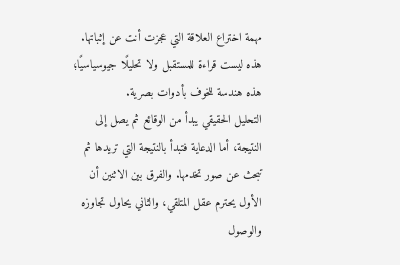مهمة اختراع العلاقة التي عجزت أنت عن إثباتها. هذه ليست قراءة للمستقبل ولا تحليلًا جيوسياسيًا؛ هذه هندسة للخوف بأدوات بصرية.
التحليل الحقيقي يبدأ من الوقائع ثم يصل إلى النتيجة، أما الدعاية فتبدأ بالنتيجة التي تريدها ثم تبحث عن صور تخدمها. والفرق بين الاثنين أن الأول يحترم عقل المتلقي، والثاني يحاول تجاوزه والوصول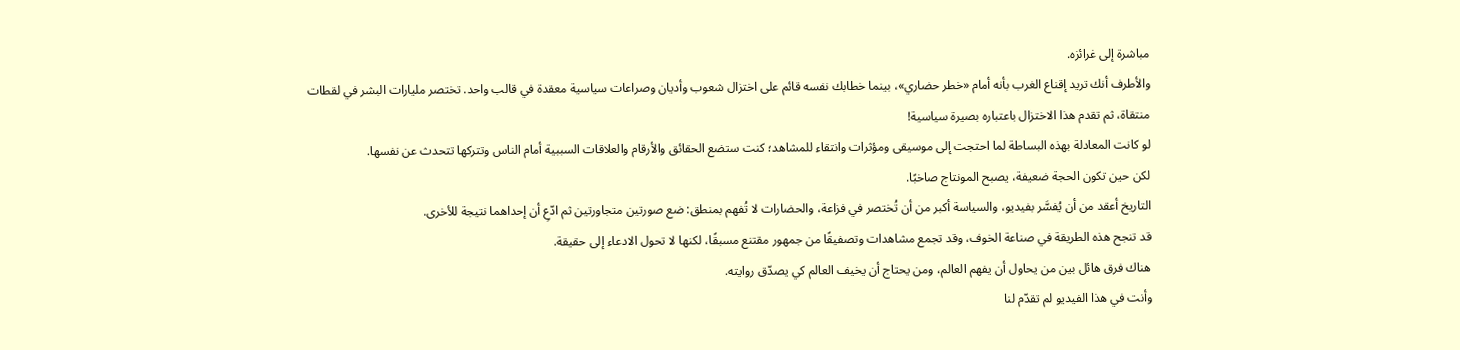مباشرة إلى غرائزه.
والأطرف أنك تريد إقناع الغرب بأنه أمام «خطر حضاري»، بينما خطابك نفسه قائم على اختزال شعوب وأديان وصراعات سياسية معقدة في قالب واحد. تختصر مليارات البشر في لقطات منتقاة، ثم تقدم هذا الاختزال باعتباره بصيرة سياسية!
لو كانت المعادلة بهذه البساطة لما احتجت إلى موسيقى ومؤثرات وانتقاء للمشاهد؛ كنت ستضع الحقائق والأرقام والعلاقات السببية أمام الناس وتتركها تتحدث عن نفسها.
لكن حين تكون الحجة ضعيفة، يصبح المونتاج صاخبًا.
التاريخ أعقد من أن يُفسَّر بفيديو، والسياسة أكبر من أن تُختصر في فزاعة، والحضارات لا تُفهم بمنطق: ضع صورتين متجاورتين ثم ادّعِ أن إحداهما نتيجة للأخرى.
قد تنجح هذه الطريقة في صناعة الخوف، وقد تجمع مشاهدات وتصفيقًا من جمهور مقتنع مسبقًا، لكنها لا تحول الادعاء إلى حقيقة.
هناك فرق هائل بين من يحاول أن يفهم العالم، ومن يحتاج أن يخيف العالم كي يصدّق روايته.
وأنت في هذا الفيديو لم تقدّم لنا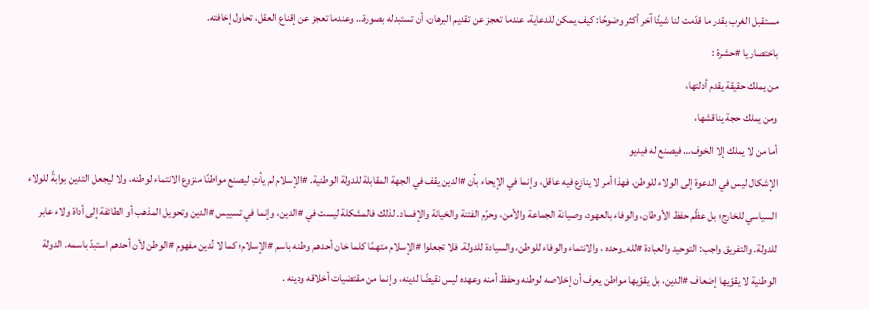مستقبل الغرب بقدر ما قدّمت لنا شيئًا آخر أكثر وضوحًا: كيف يمكن للدعاية، عندما تعجز عن تقديم البرهان، أن تستبدله بصورة… وعندما تعجز عن إقناع العقل، تحاول إخافته.
باختصار يا #حشرة :
من يملك حقيقة يقدم أدلتها،
ومن يملك حجة يناقشها،
أما من لا يملك إلا الخوف… فيصنع له فيديو
الإشكال ليس في الدعوة إلى الولاء للوطن، فهذا أمر لا ينازع فيه عاقل، وإنما في الإيحاء بأن #الدين يقف في الجهة المقابلة للدولة الوطنية. #الإسلام لم يأتِ ليصنع مواطنًا منزوع الانتماء لوطنه، ولا ليجعل التدين بوابةً للولاء السياسي للخارج؛ بل عظّم حفظ الأوطان، والوفاء بالعهود، وصيانة الجماعة والأمن، وحرّم الفتنة والخيانة والإفساد. لذلك فالمشكلة ليست في #الدين، وإنما في تسييس #الدين وتحويل المذهب أو الطائفة إلى أداة ولاء عابر للدولة. والتفريق واجب: التوحيد والعبادة #لله_وحده ، والانتماء والوفاء للوطن، والسيادة للدولة. فلا تجعلوا #الإسلام متهمًا كلما خان أحدهم وطنه باسم #الإسلام؛ كما لا نُدين مفهوم #الوطن لأن أحدهم استبدّ باسمه. الدولة الوطنية لا يقوّيها إضعاف #الدين، بل يقوّيها مواطن يعرف أن إخلاصه لوطنه وحفظ أمنه وعهده ليس نقيضًا لدينه، وإنما من مقتضيات أخلاقه ودينه .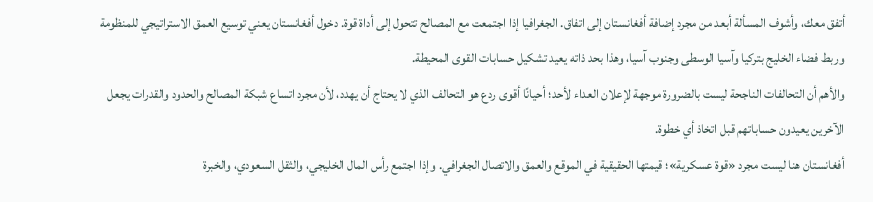أتفق معك، وأشوف المسألة أبعد من مجرد إضافة أفغانستان إلى اتفاق. الجغرافيا إذا اجتمعت مع المصالح تتحول إلى أداة قوة. دخول أفغانستان يعني توسيع العمق الاستراتيجي للمنظومة وربط فضاء الخليج بتركيا وآسيا الوسطى وجنوب آسيا، وهذا بحد ذاته يعيد تشكيل حسابات القوى المحيطة.
والأهم أن التحالفات الناجحة ليست بالضرورة موجهة لإعلان العداء لأحد؛ أحيانًا أقوى ردع هو التحالف الذي لا يحتاج أن يهدد، لأن مجرد اتساع شبكة المصالح والحدود والقدرات يجعل الآخرين يعيدون حساباتهم قبل اتخاذ أي خطوة.
أفغانستان هنا ليست مجرد «قوة عسكرية»؛ قيمتها الحقيقية في الموقع والعمق والاتصال الجغرافي. وإذا اجتمع رأس المال الخليجي، والثقل السعودي، والخبرة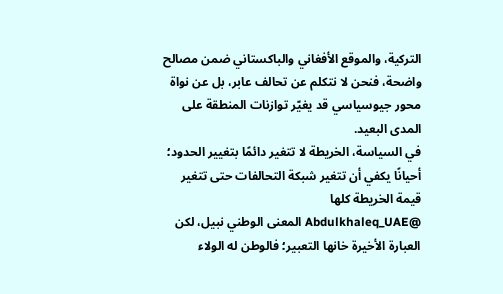التركية، والموقع الأفغاني والباكستاني ضمن مصالح واضحة، فنحن لا نتكلم عن تحالف عابر، بل عن نواة محور جيوسياسي قد يغيّر توازنات المنطقة على المدى البعيد.
في السياسة، الخريطة لا تتغير دائمًا بتغيير الحدود؛ أحيانًا يكفي أن تتغير شبكة التحالفات حتى تتغير قيمة الخريطة كلها
@Abdulkhaleq_UAE المعنى الوطني نبيل، لكن العبارة الأخيرة خانها التعبير؛ فالوطن له الولاء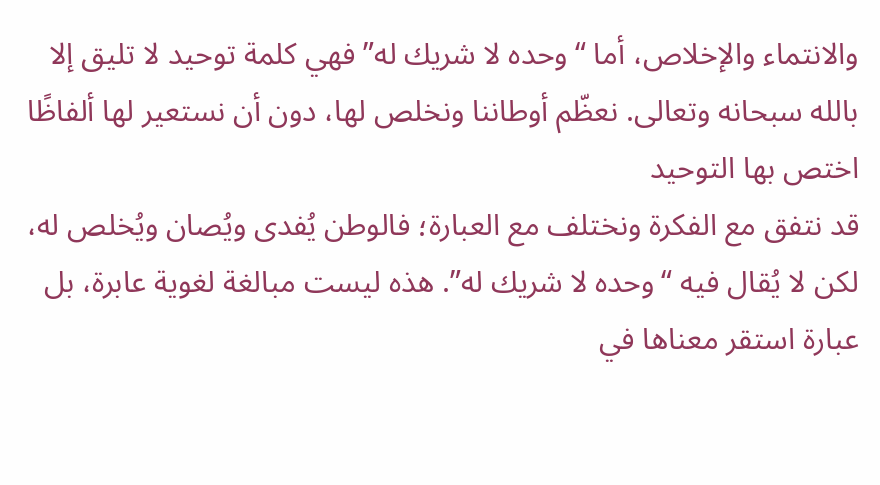والانتماء والإخلاص، أما “وحده لا شريك له” فهي كلمة توحيد لا تليق إلا بالله سبحانه وتعالى. نعظّم أوطاننا ونخلص لها، دون أن نستعير لها ألفاظًا اختص بها التوحيد
قد نتفق مع الفكرة ونختلف مع العبارة؛ فالوطن يُفدى ويُصان ويُخلص له، لكن لا يُقال فيه “وحده لا شريك له”. هذه ليست مبالغة لغوية عابرة، بل عبارة استقر معناها في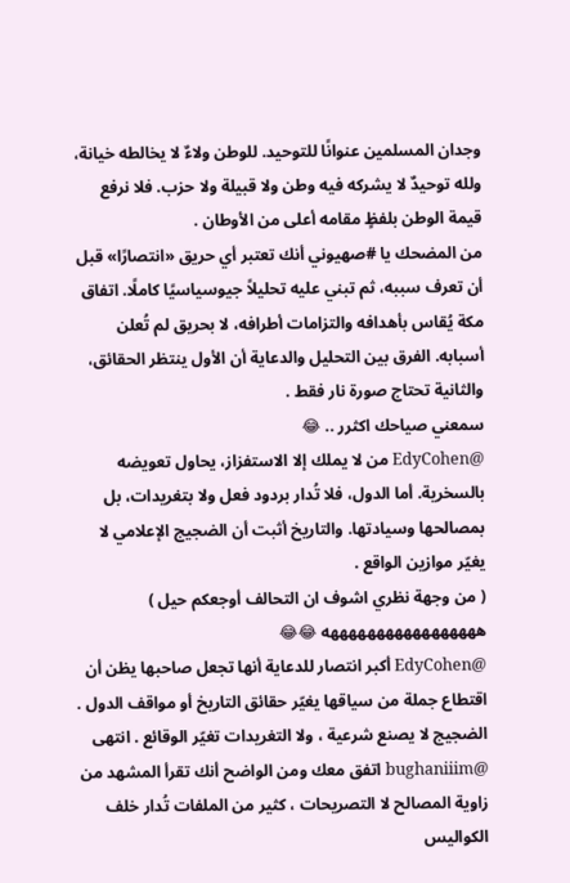وجدان المسلمين عنوانًا للتوحيد. للوطن ولاءٌ لا يخالطه خيانة، ولله توحيدٌ لا يشركه فيه وطن ولا قبيلة ولا حزب. فلا نرفع قيمة الوطن بلفظٍ مقامه أعلى من الأوطان .
من المضحك يا #صهيوني أنك تعتبر أي حريق «انتصارًا» قبل أن تعرف سببه، ثم تبني عليه تحليلاً جيوسياسيًا كاملًا. اتفاق مكة يُقاس بأهدافه والتزامات أطرافه، لا بحريق لم تُعلن أسبابه. الفرق بين التحليل والدعاية أن الأول ينتظر الحقائق، والثانية تحتاج صورة نار فقط .
سمعني صياحك اكثرر .. 😂
@EdyCohen من لا يملك إلا الاستفزاز، يحاول تعويضه بالسخرية. أما الدول، فلا تُدار بردود فعل ولا بتغريدات، بل بمصالحها وسيادتها. والتاريخ أثبت أن الضجيج الإعلامي لا يغيّر موازين الواقع .
( من وجهة نظري اشوف ان التحالف أوجعكم حيل ) هههههههههههههههههه 😂😂
@EdyCohen أكبر انتصار للدعاية أنها تجعل صاحبها يظن أن اقتطاع جملة من سياقها يغيّر حقائق التاريخ أو مواقف الدول . الضجيج لا يصنع شرعية ، ولا التغريدات تغيّر الوقائع . انتهى
@bughaniiim اتفق معك ومن الواضح أنك تقرأ المشهد من زاوية المصالح لا التصريحات ، كثير من الملفات تُدار خلف الكواليس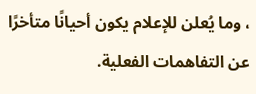، وما يُعلن للإعلام يكون أحيانًا متأخرًا عن التفاهمات الفعلية.